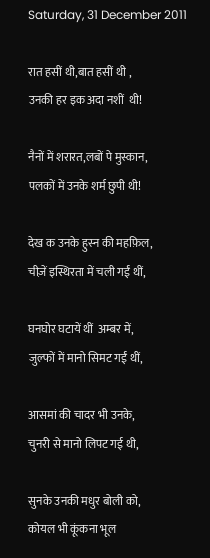Saturday, 31 December 2011

रात हसीं थी,बात हसीं थी ,
उनकी हर इक अदा नशीं  थी!

नैनों में शरारत,लबों पे मुस्कान,
पलकों में उनके शर्म छुपी थी!

देख क उनके हुस्न की महफ़िल,
चीज़ें इस्थिरता में चली गईं थीं,

घनघोर घटायें थीं  अम्बर में,
जुल्फों में मानो सिमट गईं थीं,

आसमां की चादर भी उनके,
चुनरी से मानो लिपट गई थी,

सुनके उनकी मधुर बोली को,
कोयल भी कूंकना भूल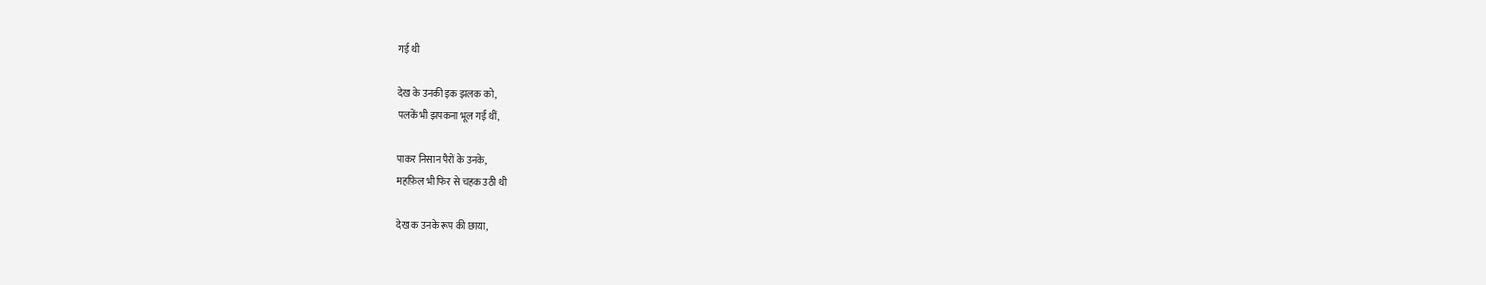गई थी

देख के उनकी इक झलक को,
पलकें भी झपकना भूल गईं थीं,

पाकर निसान पैरों के उनके,
महफ़िल भी फिर से चहक उठी थी

देख क उनके रूप की छाया,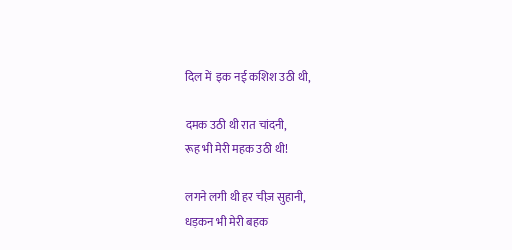दिल में  इक नई कशिश उठी थी,

दमक उठी थी रात चांदनी,
रूह भी मेरी महक उठी थी!

लगने लगी थी हर चीज़ सुहानी,
धड़कन भी मेरी बहक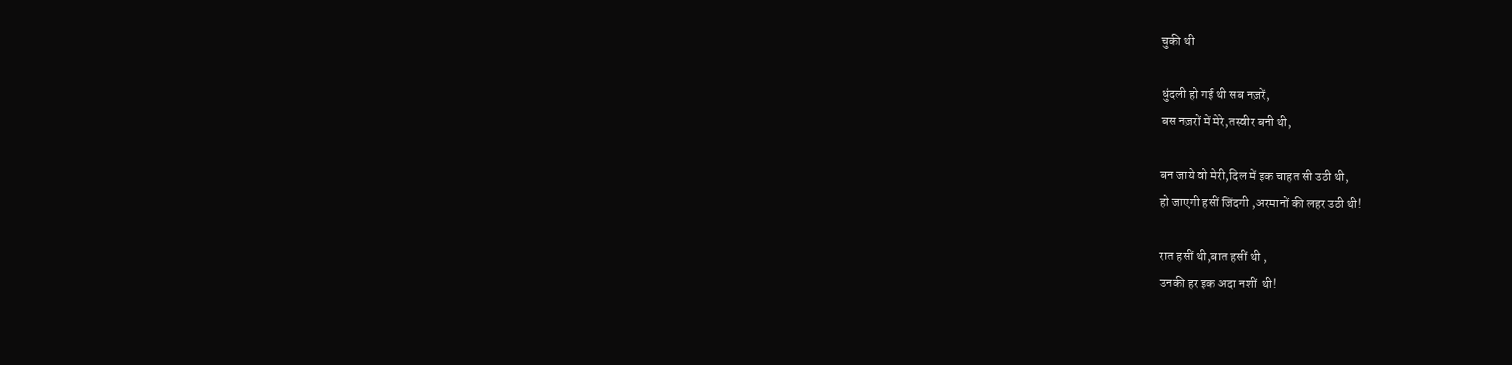चुकी थी

धुंदली हो गई थी सब नज़रें,
बस नज़रों में मेरे,तस्वीर बनी थी,

बन जाये वो मेरी,दिल में इक चाहत सी उठी थी,
हो जाएगी हसीं जिंदगी ,अरमानों की लहर उठी थी!

रात हसीं थी,बात हसीं थी ,
उनकी हर इक अदा नशीं  थी!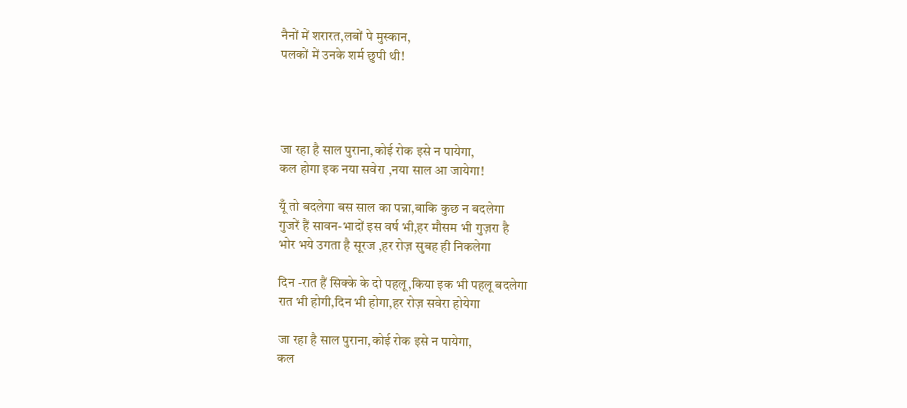नैनों में शरारत,लबों पे मुस्कान,
पलकों में उनके शर्म छुपी थी!




जा रहा है साल पुराना,कोई रोक इसे न पायेगा,
कल होगा इक नया सवेरा ,नया साल आ जायेगा!

यूँ तो बदलेगा बस साल का पन्ना,बाकि कुछ न बदलेगा
गुजरें हैं सावन-भादों इस वर्ष भी,हर मौसम भी गुज़रा है
भोर भये उगता है सूरज ,हर रोज़ सुबह ही निकलेगा

दिन -रात हैं सिक्के के दो पहलू,किया इक भी पहलू बदलेगा
रात भी होगी,दिन भी होगा,हर रोज़ सवेरा होयेगा

जा रहा है साल पुराना,कोई रोक इसे न पायेगा,
कल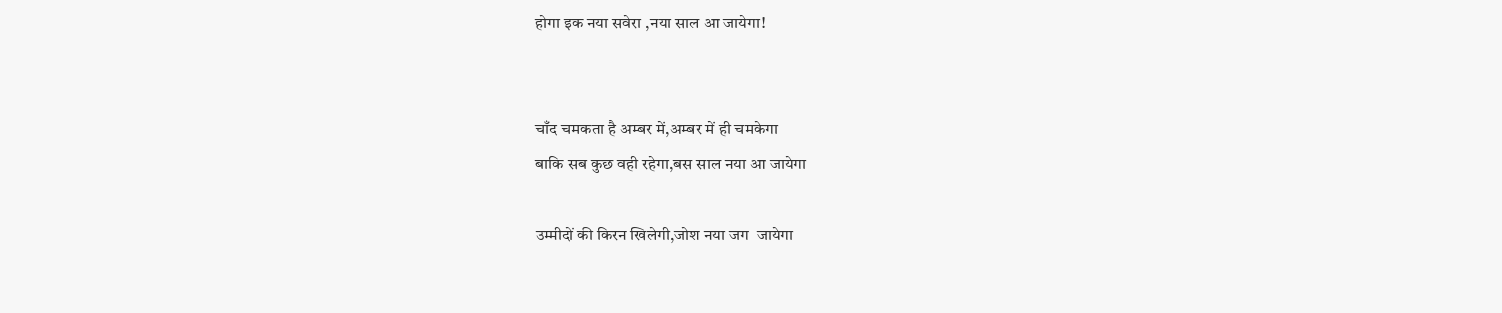होगा इक नया सवेरा ,नया साल आ जायेगा!


चाँद चमकता है अम्बर में,अम्बर में ही चमकेगा
बाकि सब कुछ वही रहेगा,बस साल नया आ जायेगा

उम्मीदों की किरन खिलेगी,जोश नया जग  जायेगा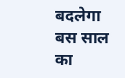बदलेगा बस साल का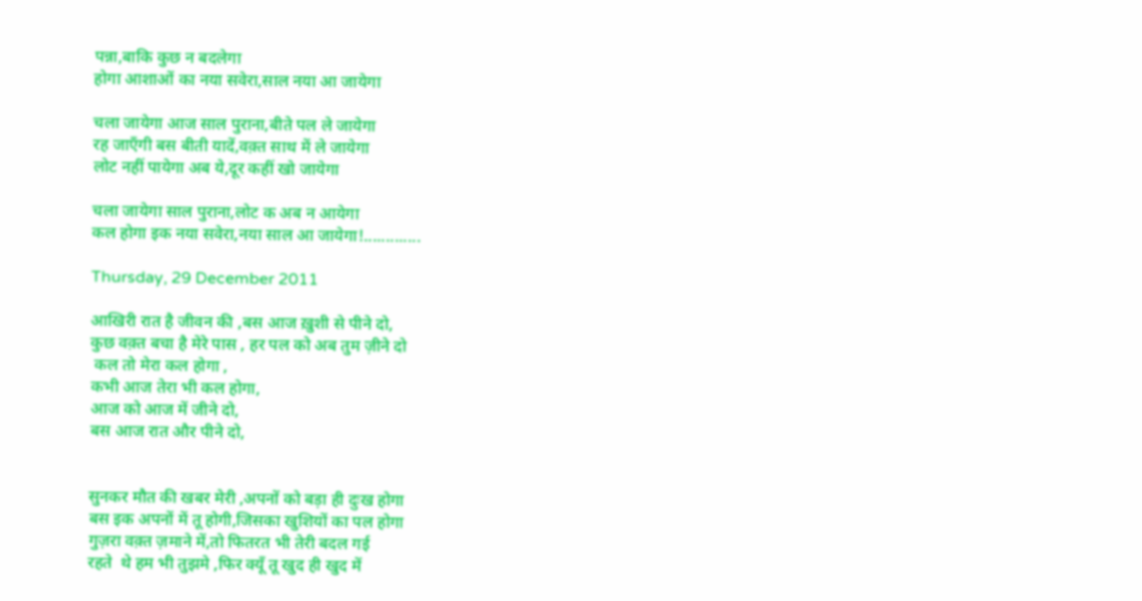पन्ना,बाकि कुछ न बदलेगा
होगा आशाओं का नया सवेरा,साल नया आ जायेगा

चला जायेगा आज साल पुराना,बीते पल ले जायेगा
रह जाएँगी बस बीती यादें,वक़्त साथ में ले जायेगा
लोट नहीं पायेगा अब ये,दूर कहीं खो जायेगा

चला जायेगा साल पुराना,लोट क अब न आयेगा
कल होगा इक नया सवेरा,नया साल आ जायेगा!.............

Thursday, 29 December 2011

आखिरी रात है जीवन की ,बस आज ख़ुशी से पीने दो,
कुछ वक़्त बचा है मेरे पास , हर पल को अब तुम ज़ीने दो
 कल तो मेरा कल होगा ,
कभी आज तेरा भी कल होगा,
आज को आज में जीने दो,
बस आज रात और पीने दो,


सुनकर मौत की खबर मेरी ,अपनों को बड़ा ही दुःख होगा
बस इक अपनों में तू होगी,जिसका खुशियों का पल होगा
गुज़रा वक़्त ज़माने में,तो फितरत भी तेरी बदल गई
रहते  थे हम भी तुझमे ,फिर क्यूँ तू खुद ही खुद में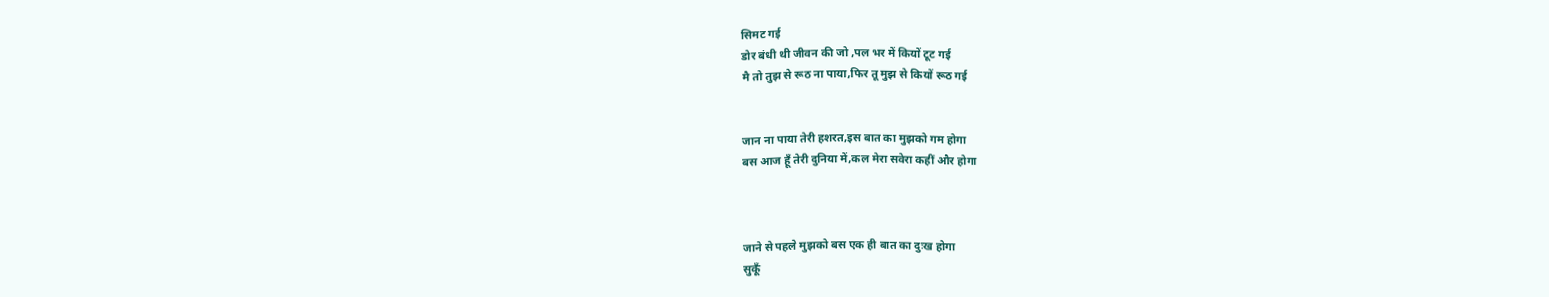सिमट गई
डोर बंधी थी जीवन की जो ,पल भर में कियों टूट गई
मै तो तुझ से रूठ ना पाया,फिर तू मुझ से कियों रूठ गई


जान ना पाया तेरी हशरत,इस बात का मुझको गम होगा
बस आज हूँ तेरी दुनिया में,कल मेरा सवेरा कहीं और होगा



जाने से पहले मुझको बस एक ही बात का दुःख होगा
सुकूँ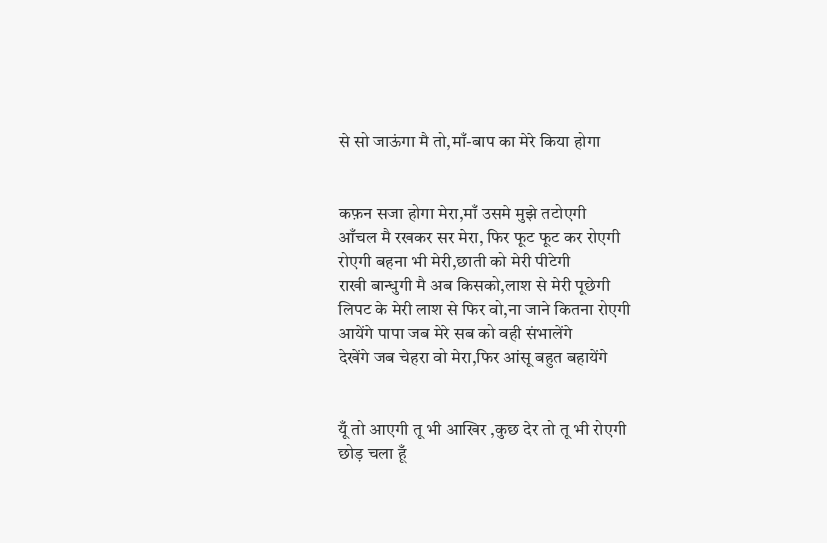से सो जाऊंगा मै तो,माँ-बाप का मेरे किया होगा


कफ़न सजा होगा मेरा,माँ उसमे मुझे तटोएगी
आँचल मै रखकर सर मेरा, फिर फूट फूट कर रोएगी
रोएगी बहना भी मेरी,छाती को मेरी पीटेगी
राखी बान्धुगी मै अब किसको,लाश से मेरी पूछेगी
लिपट के मेरी लाश से फिर वो,ना जाने कितना रोएगी
आयेंगे पापा जब मेरे सब को वही संभालेंगे
देखेंगे जब चेहरा वो मेरा,फिर आंसू बहुत बहायेंगे


यूँ तो आएगी तू भी आखिर ,कुछ देर तो तू भी रोएगी
छोड़ चला हूँ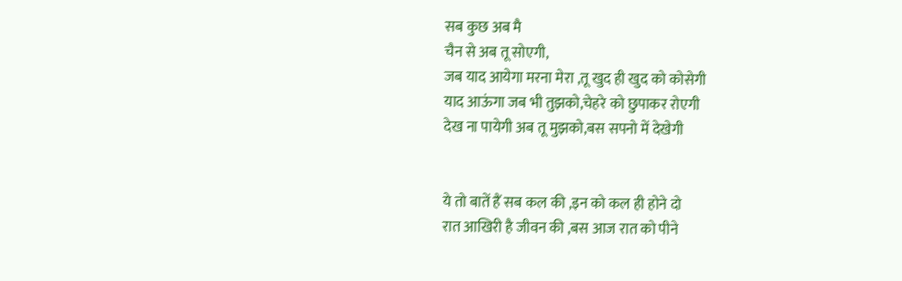सब कुछ अब मै
चैन से अब तू सोएगी,
जब याद आयेगा मरना मेरा ,तू खुद ही खुद को कोसेगी
याद आऊंगा जब भी तुझको,चेहरे को छुपाकर रोएगी
देख ना पायेगी अब तू मुझको,बस सपनो में देखेगी


ये तो बातें हैं सब कल की ,इन को कल ही होने दो
रात आखिरी है जीवन की ,बस आज रात को पीने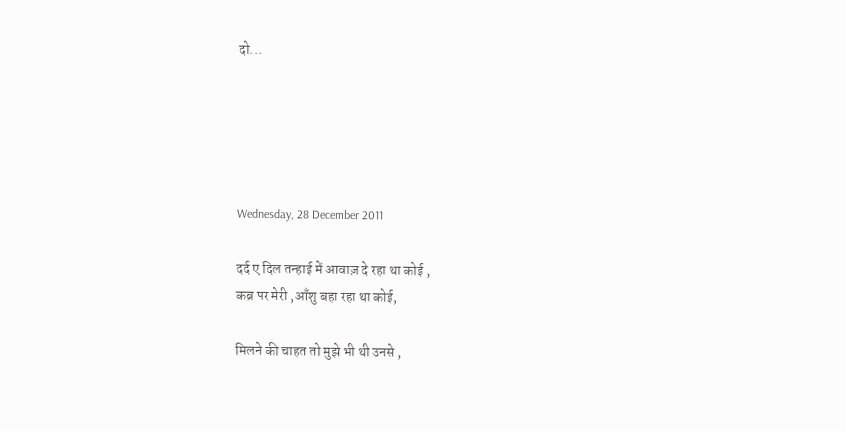दो...





Wednesday, 28 December 2011

दर्द ए दिल तन्हाई में आवाज़ दे रहा था कोई ,
कब्र पर मेरी ,आँशु बहा रहा था कोई,

मिलने की चाहत तो मुझे भी थी उनसे ,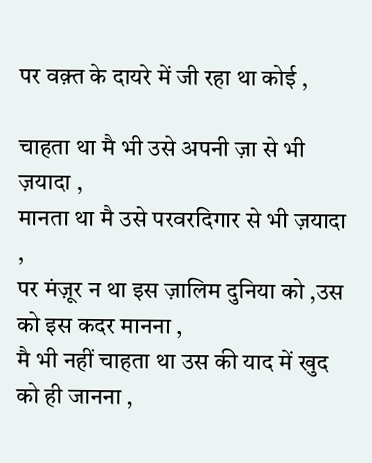पर वक़्त के दायरे में जी रहा था कोई ,

चाहता था मै भी उसे अपनी ज़ा से भी ज़यादा ,
मानता था मै उसे परवरदिगार से भी ज़यादा ,
पर मंज़ूर न था इस ज़ालिम दुनिया को ,उस को इस कदर मानना ,
मै भी नहीं चाहता था उस की याद में खुद को ही जानना ,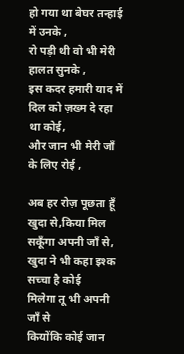हो गया था बेघर तन्हाई में उनके ,
रो पड़ी थी वो भी मेरी हालत सुनके ,
इस कदर हमारी याद में दिल को ज़ख्म दे रहा था कोई,
और जान भी मेरी जाँ के लिए रोई ,

अब हर रोज़ पूछता हूँ खुदा से,किया मिल सकूँगा अपनी जाँ से,
खुदा ने भी कहा इश्क सच्चा है कोई
मिलेगा तू भी अपनी जाँ से
कियोंकि कोई जान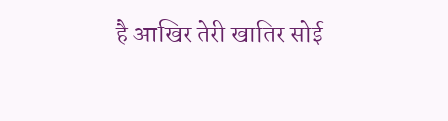है आखिर तेरी खातिर सोई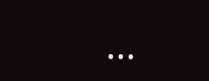...